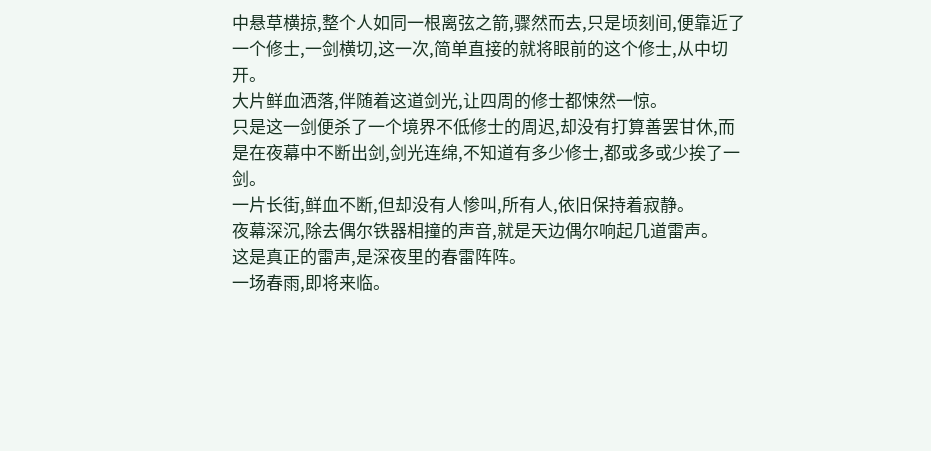中悬草横掠,整个人如同一根离弦之箭,骤然而去,只是顷刻间,便靠近了一个修士,一剑横切,这一次,简单直接的就将眼前的这个修士,从中切开。
大片鲜血洒落,伴随着这道剑光,让四周的修士都悚然一惊。
只是这一剑便杀了一个境界不低修士的周迟,却没有打算善罢甘休,而是在夜幕中不断出剑,剑光连绵,不知道有多少修士,都或多或少挨了一剑。
一片长街,鲜血不断,但却没有人惨叫,所有人,依旧保持着寂静。
夜幕深沉,除去偶尔铁器相撞的声音,就是天边偶尔响起几道雷声。
这是真正的雷声,是深夜里的春雷阵阵。
一场春雨,即将来临。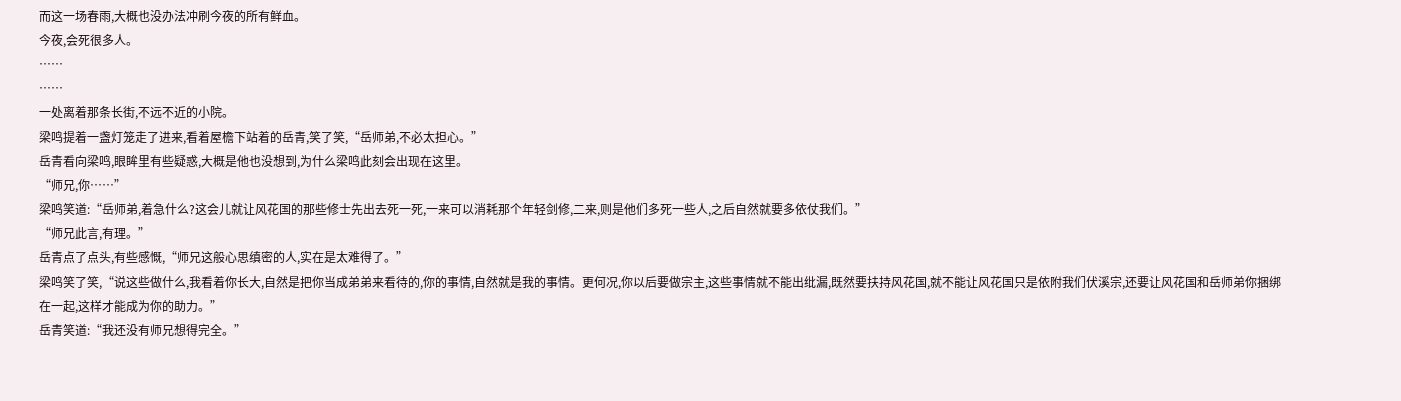而这一场春雨,大概也没办法冲刷今夜的所有鲜血。
今夜,会死很多人。
……
……
一处离着那条长街,不远不近的小院。
梁鸣提着一盏灯笼走了进来,看着屋檐下站着的岳青,笑了笑,“岳师弟,不必太担心。”
岳青看向梁鸣,眼眸里有些疑惑,大概是他也没想到,为什么梁鸣此刻会出现在这里。
“师兄,你……”
梁鸣笑道:“岳师弟,着急什么?这会儿就让风花国的那些修士先出去死一死,一来可以消耗那个年轻剑修,二来,则是他们多死一些人,之后自然就要多依仗我们。”
“师兄此言,有理。”
岳青点了点头,有些感慨,“师兄这般心思缜密的人,实在是太难得了。”
梁鸣笑了笑,“说这些做什么,我看着你长大,自然是把你当成弟弟来看待的,你的事情,自然就是我的事情。更何况,你以后要做宗主,这些事情就不能出纰漏,既然要扶持风花国,就不能让风花国只是依附我们伏溪宗,还要让风花国和岳师弟你捆绑在一起,这样才能成为你的助力。”
岳青笑道:“我还没有师兄想得完全。”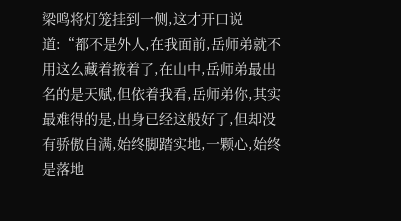梁鸣将灯笼挂到一侧,这才开口说道:“都不是外人,在我面前,岳师弟就不用这么藏着掖着了,在山中,岳师弟最出名的是天赋,但依着我看,岳师弟你,其实最难得的是,出身已经这般好了,但却没有骄傲自满,始终脚踏实地,一颗心,始终是落地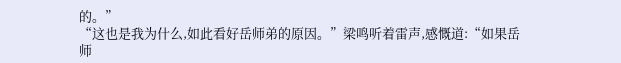的。”
“这也是我为什么,如此看好岳师弟的原因。”梁鸣听着雷声,感慨道:“如果岳师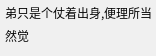弟只是个仗着出身,便理所当然觉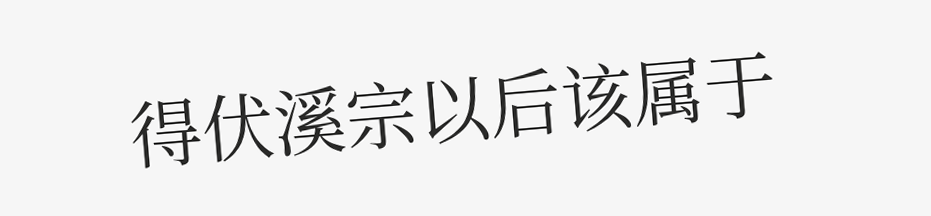得伏溪宗以后该属于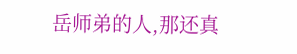岳师弟的人,那还真